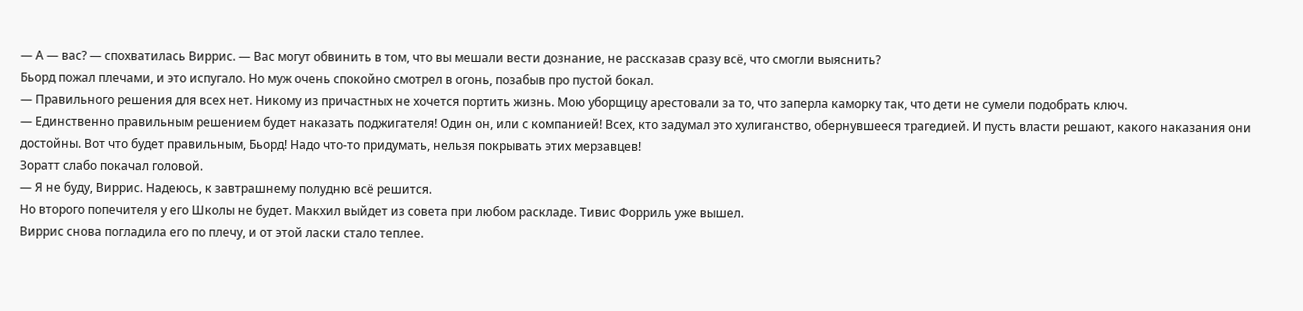— А — вас? — спохватилась Виррис. — Вас могут обвинить в том, что вы мешали вести дознание, не рассказав сразу всё, что смогли выяснить?
Бьорд пожал плечами, и это испугало. Но муж очень спокойно смотрел в огонь, позабыв про пустой бокал.
— Правильного решения для всех нет. Никому из причастных не хочется портить жизнь. Мою уборщицу арестовали за то, что заперла каморку так, что дети не сумели подобрать ключ.
— Единственно правильным решением будет наказать поджигателя! Один он, или с компанией! Всех, кто задумал это хулиганство, обернувшееся трагедией. И пусть власти решают, какого наказания они достойны. Вот что будет правильным, Бьорд! Надо что-то придумать, нельзя покрывать этих мерзавцев!
Зоратт слабо покачал головой.
— Я не буду, Виррис. Надеюсь, к завтрашнему полудню всё решится.
Но второго попечителя у его Школы не будет. Макхил выйдет из совета при любом раскладе. Тивис Форриль уже вышел.
Виррис снова погладила его по плечу, и от этой ласки стало теплее.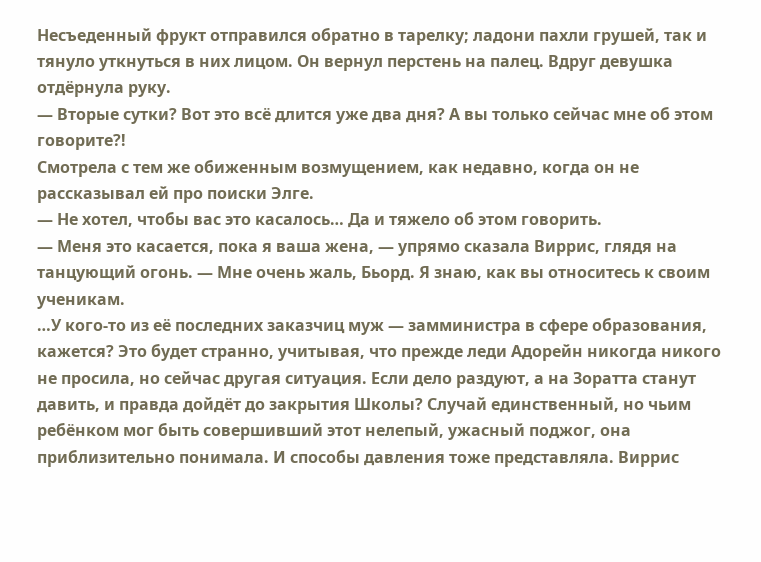Несъеденный фрукт отправился обратно в тарелку; ладони пахли грушей, так и тянуло уткнуться в них лицом. Он вернул перстень на палец. Вдруг девушка отдёрнула руку.
— Вторые сутки? Вот это всё длится уже два дня? А вы только сейчас мне об этом говорите?!
Смотрела с тем же обиженным возмущением, как недавно, когда он не рассказывал ей про поиски Элге.
— Не хотел, чтобы вас это касалось… Да и тяжело об этом говорить.
— Меня это касается, пока я ваша жена, — упрямо сказала Виррис, глядя на танцующий огонь. — Мне очень жаль, Бьорд. Я знаю, как вы относитесь к своим ученикам.
…У кого-то из её последних заказчиц муж — замминистра в сфере образования, кажется? Это будет странно, учитывая, что прежде леди Адорейн никогда никого не просила, но сейчас другая ситуация. Если дело раздуют, а на Зоратта станут давить, и правда дойдёт до закрытия Школы? Случай единственный, но чьим ребёнком мог быть совершивший этот нелепый, ужасный поджог, она приблизительно понимала. И способы давления тоже представляла. Виррис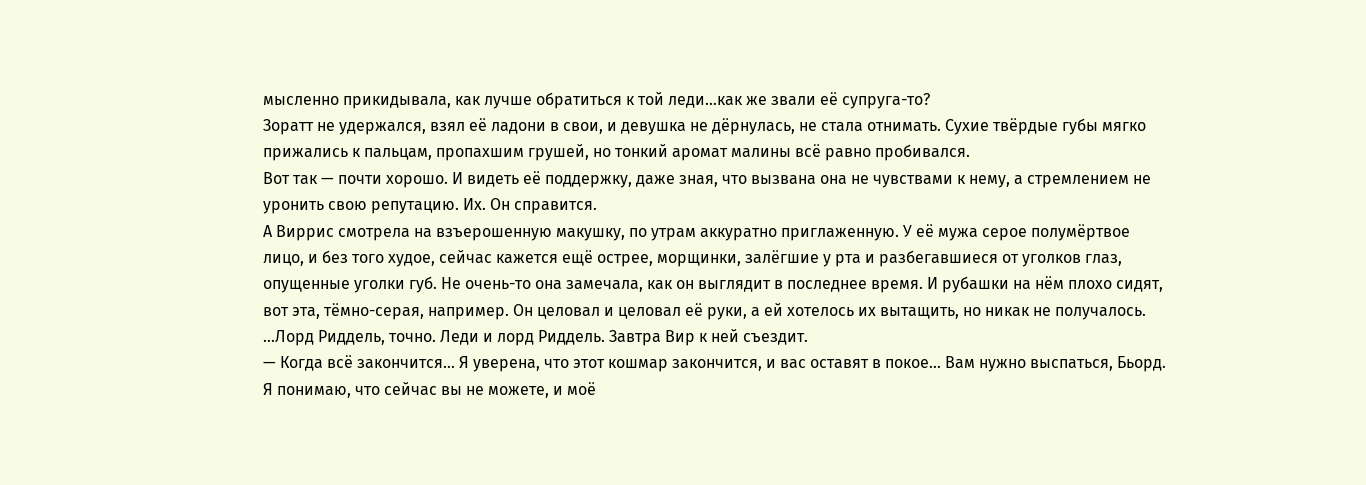мысленно прикидывала, как лучше обратиться к той леди…как же звали её супруга-то?
Зоратт не удержался, взял её ладони в свои, и девушка не дёрнулась, не стала отнимать. Сухие твёрдые губы мягко прижались к пальцам, пропахшим грушей, но тонкий аромат малины всё равно пробивался.
Вот так — почти хорошо. И видеть её поддержку, даже зная, что вызвана она не чувствами к нему, а стремлением не уронить свою репутацию. Их. Он справится.
А Виррис смотрела на взъерошенную макушку, по утрам аккуратно приглаженную. У её мужа серое полумёртвое лицо, и без того худое, сейчас кажется ещё острее, морщинки, залёгшие у рта и разбегавшиеся от уголков глаз, опущенные уголки губ. Не очень-то она замечала, как он выглядит в последнее время. И рубашки на нём плохо сидят, вот эта, тёмно-серая, например. Он целовал и целовал её руки, а ей хотелось их вытащить, но никак не получалось.
…Лорд Риддель, точно. Леди и лорд Риддель. Завтра Вир к ней съездит.
— Когда всё закончится… Я уверена, что этот кошмар закончится, и вас оставят в покое… Вам нужно выспаться, Бьорд. Я понимаю, что сейчас вы не можете, и моё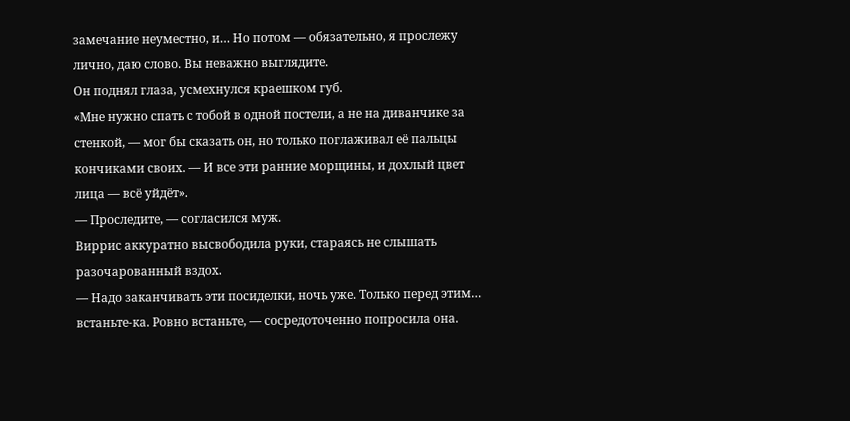замечание неуместно, и… Но потом — обязательно, я прослежу лично, даю слово. Вы неважно выглядите.
Он поднял глаза, усмехнулся краешком губ.
«Мне нужно спать с тобой в одной постели, а не на диванчике за стенкой, — мог бы сказать он, но только поглаживал её пальцы кончиками своих. — И все эти ранние морщины, и дохлый цвет лица — всё уйдёт».
— Проследите, — согласился муж.
Виррис аккуратно высвободила руки, стараясь не слышать разочарованный вздох.
— Надо заканчивать эти посиделки, ночь уже. Только перед этим… встаньте-ка. Ровно встаньте, — сосредоточенно попросила она.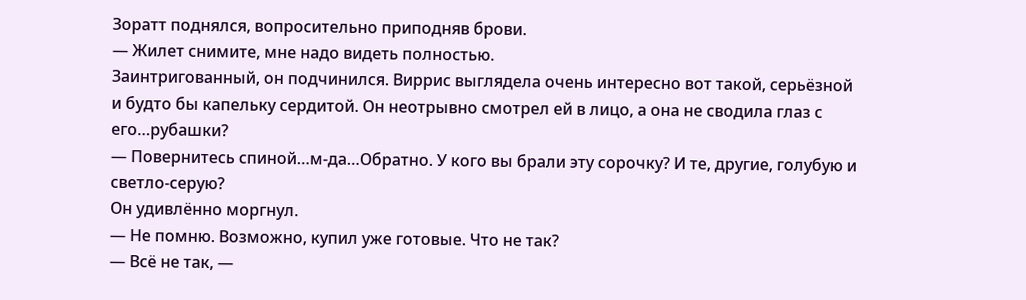Зоратт поднялся, вопросительно приподняв брови.
— Жилет снимите, мне надо видеть полностью.
Заинтригованный, он подчинился. Виррис выглядела очень интересно вот такой, серьёзной и будто бы капельку сердитой. Он неотрывно смотрел ей в лицо, а она не сводила глаз с его…рубашки?
— Повернитесь спиной…м-да…Обратно. У кого вы брали эту сорочку? И те, другие, голубую и светло-серую?
Он удивлённо моргнул.
— Не помню. Возможно, купил уже готовые. Что не так?
— Всё не так, —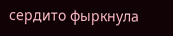сердито фыркнула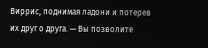Виррис, поднимая ладони и потерев их друг о друга. — Вы позволите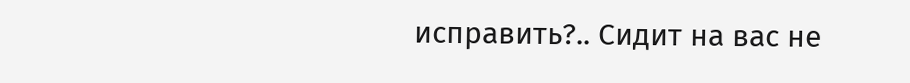исправить?.. Сидит на вас не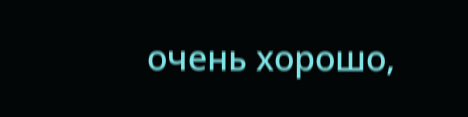очень хорошо,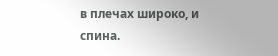в плечах широко, и спина.